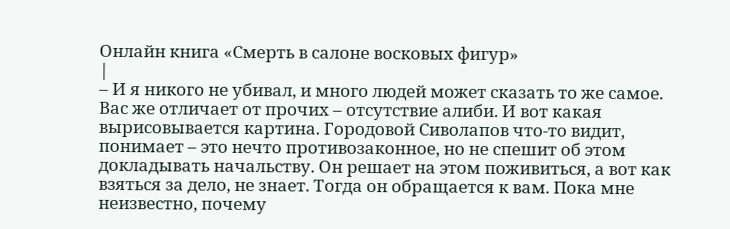Онлайн книга «Смерть в салоне восковых фигур»
|
– И я никого не убивал, и много людей может сказать то же самое. Вас же отличает от прочих – отсутствие алиби. И вот какая вырисовывается картина. Городовой Сиволапов что-то видит, понимает – это нечто противозаконное, но не спешит об этом докладывать начальству. Он решает на этом поживиться, а вот как взяться за дело, не знает. Тогда он обращается к вам. Пока мне неизвестно, почему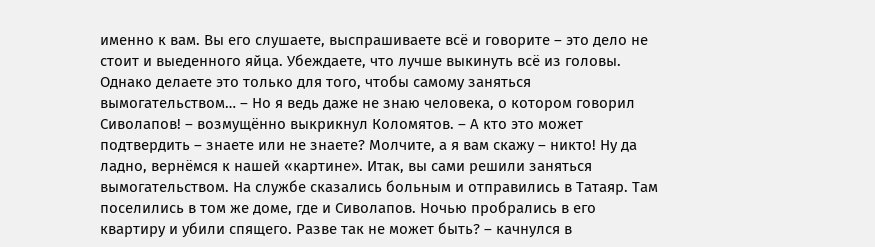именно к вам. Вы его слушаете, выспрашиваете всё и говорите – это дело не стоит и выеденного яйца. Убеждаете, что лучше выкинуть всё из головы. Однако делаете это только для того, чтобы самому заняться вымогательством… – Но я ведь даже не знаю человека, о котором говорил Сиволапов! – возмущённо выкрикнул Коломятов. – А кто это может подтвердить – знаете или не знаете? Молчите, а я вам скажу – никто! Ну да ладно, вернёмся к нашей «картине». Итак, вы сами решили заняться вымогательством. На службе сказались больным и отправились в Татаяр. Там поселились в том же доме, где и Сиволапов. Ночью пробрались в его квартиру и убили спящего. Разве так не может быть? – качнулся в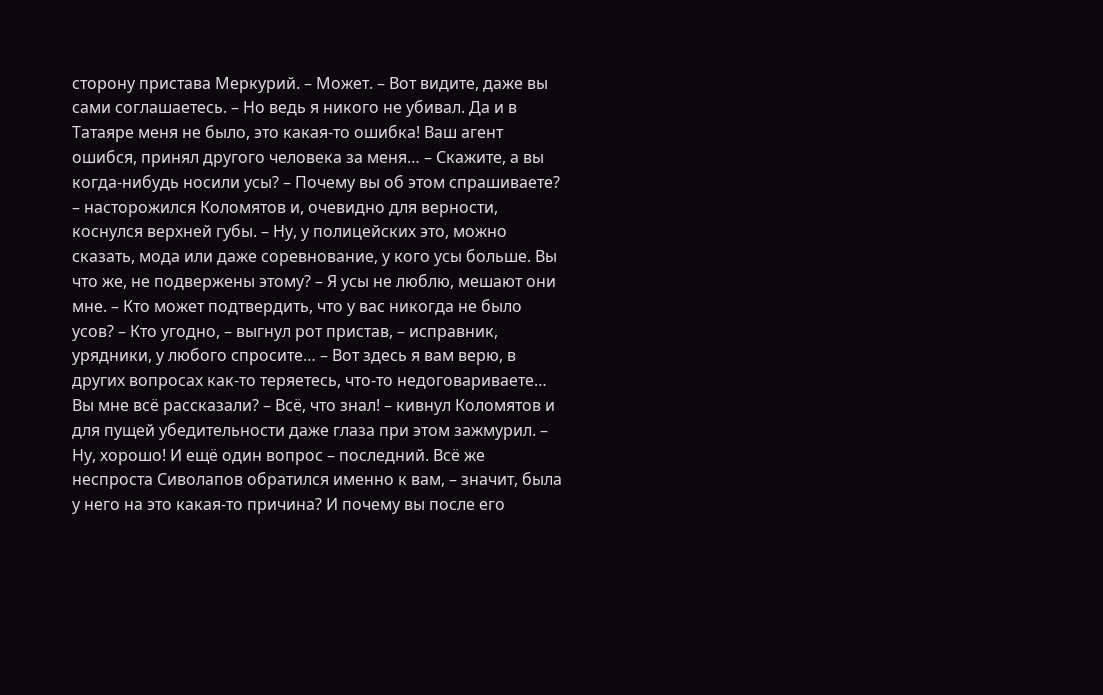сторону пристава Меркурий. – Может. – Вот видите, даже вы сами соглашаетесь. – Но ведь я никого не убивал. Да и в Татаяре меня не было, это какая-то ошибка! Ваш агент ошибся, принял другого человека за меня… – Скажите, а вы когда-нибудь носили усы? – Почему вы об этом спрашиваете? – насторожился Коломятов и, очевидно для верности, коснулся верхней губы. – Ну, у полицейских это, можно сказать, мода или даже соревнование, у кого усы больше. Вы что же, не подвержены этому? – Я усы не люблю, мешают они мне. – Кто может подтвердить, что у вас никогда не было усов? – Кто угодно, – выгнул рот пристав, – исправник, урядники, у любого спросите… – Вот здесь я вам верю, в других вопросах как-то теряетесь, что-то недоговариваете… Вы мне всё рассказали? – Всё, что знал! – кивнул Коломятов и для пущей убедительности даже глаза при этом зажмурил. – Ну, хорошо! И ещё один вопрос – последний. Всё же неспроста Сиволапов обратился именно к вам, – значит, была у него на это какая-то причина? И почему вы после его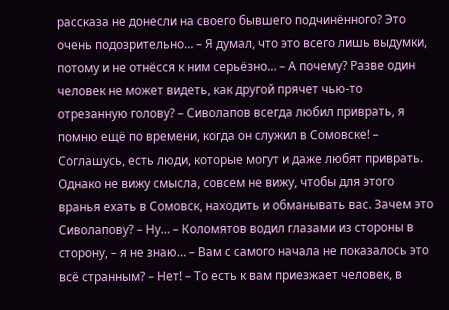рассказа не донесли на своего бывшего подчинённого? Это очень подозрительно… – Я думал, что это всего лишь выдумки, потому и не отнёсся к ним серьёзно… – А почему? Разве один человек не может видеть, как другой прячет чью-то отрезанную голову? – Сиволапов всегда любил приврать, я помню ещё по времени, когда он служил в Сомовске! – Соглашусь, есть люди, которые могут и даже любят приврать. Однако не вижу смысла, совсем не вижу, чтобы для этого вранья ехать в Сомовск, находить и обманывать вас. Зачем это Сиволапову? – Ну… – Коломятов водил глазами из стороны в сторону, – я не знаю… – Вам с самого начала не показалось это всё странным? – Нет! – То есть к вам приезжает человек, в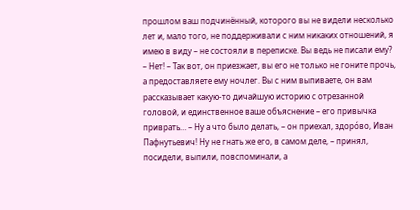прошлом ваш подчинённый, которого вы не видели несколько лет и, мало того, не поддерживали с ним никаких отношений, я имею в виду – не состояли в переписке. Вы ведь не писали ему? – Нет! – Так вот, он приезжает, вы его не только не гоните прочь, а предоставляете ему ночлег. Вы с ним выпиваете, он вам рассказывает какую-то дичайшую историю с отрезанной головой, и единственное ваше объяснение – его привычка приврать… – Ну а что было делать, – он приехал, здорóво, Иван Пафнутьевич! Ну не гнать же его, в самом деле, – принял, посидели, выпили, повспоминали, а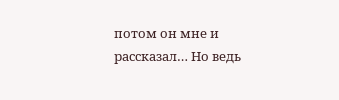потом он мне и рассказал… Но ведь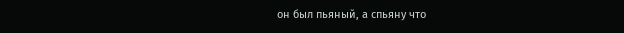он был пьяный, а спьяну что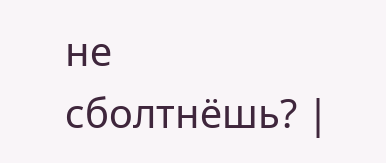не сболтнёшь? |